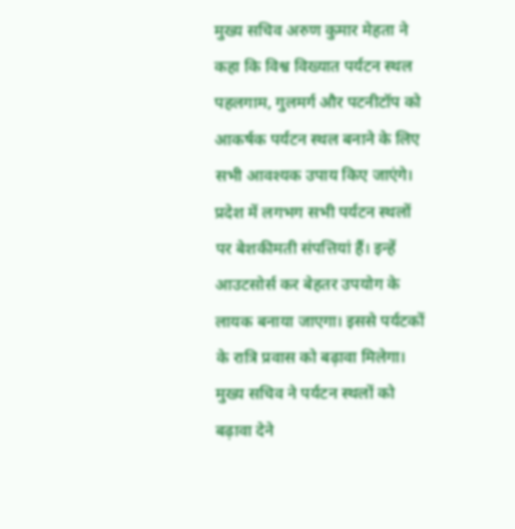मुख्य सचिव अरुण कुमार मेहता ने कहा कि विश्व विख्यात पर्यटन स्थल पहलगाम, गुलमर्ग और पटनीटॉप को आकर्षक पर्यटन स्थल बनाने के लिए सभी आवश्यक उपाय किए जाएंगे। प्रदेश में लगभग सभी पर्यटन स्थलों पर बेशकीमती संपत्तियां हैं। इन्हें आउटसोर्स कर बेहतर उपयोग के लायक बनाया जाएगा। इससे पर्यटकों के रात्रि प्रवास को बढ़ावा मिलेगा।
मुख्य सचिव ने पर्यटन स्थलों को बढ़ावा देने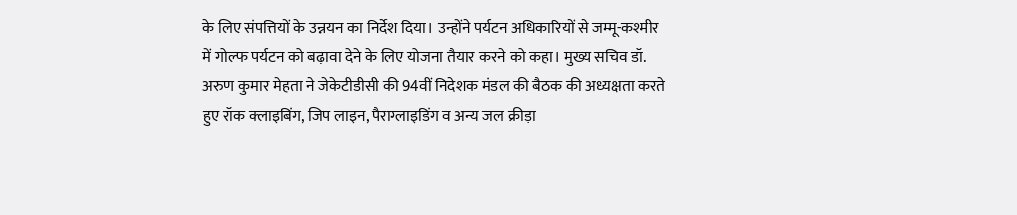के लिए संपत्तियों के उन्नयन का निर्देश दिया। उन्होंने पर्यटन अधिकारियों से जम्मू-कश्मीर में गोल्फ पर्यटन को बढ़ावा देने के लिए योजना तैयार करने को कहा। मुख्य सचिव डॉ. अरुण कुमार मेहता ने जेकेटीडीसी की 94वीं निदेशक मंडल की बैठक की अध्यक्षता करते हुए रॉक क्लाइबिंग, जिप लाइन, पैराग्लाइडिंग व अन्य जल क्रीड़ा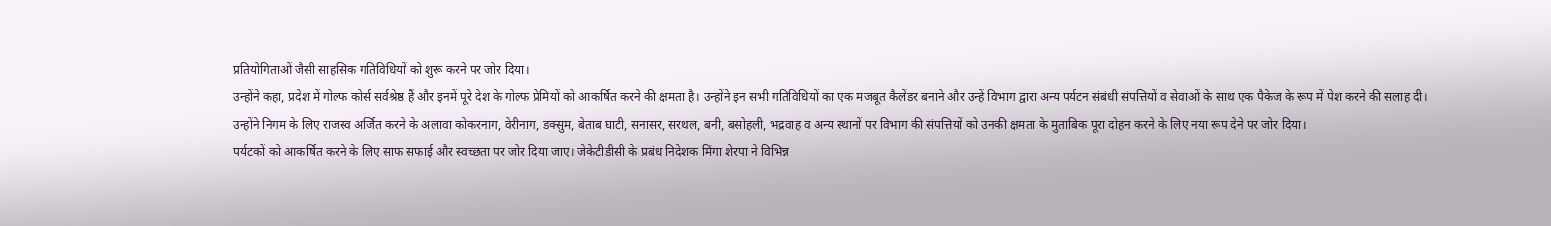प्रतियोगिताओं जैसी साहसिक गतिविधियों को शुरू करने पर जोर दिया।
उन्होंने कहा, प्रदेश में गोल्फ कोर्स सर्वश्रेष्ठ हैं और इनमें पूरे देश के गोल्फ प्रेमियों को आकर्षित करने की क्षमता है। उन्होंने इन सभी गतिविधियों का एक मजबूत कैलेंडर बनाने और उन्हें विभाग द्वारा अन्य पर्यटन संबंधी संपत्तियों व सेवाओं के साथ एक पैकेज के रूप में पेश करने की सलाह दी।
उन्होंने निगम के लिए राजस्व अर्जित करने के अलावा कोकरनाग, वेरीनाग, डक्सुम, बेताब घाटी, सनासर, सरथल, बनी, बसोहली, भद्रवाह व अन्य स्थानों पर विभाग की संपत्तियों को उनकी क्षमता के मुताबिक पूरा दोहन करने के लिए नया रूप देने पर जोर दिया।
पर्यटकों को आकर्षित करने के लिए साफ सफाई और स्वच्छता पर जोर दिया जाए। जेकेटीडीसी के प्रबंध निदेशक मिंगा शेरपा ने विभिन्न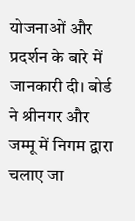योजनाओं और प्रदर्शन के बारे में जानकारी दी। बोर्ड ने श्रीनगर और जम्मू में निगम द्वारा चलाए जा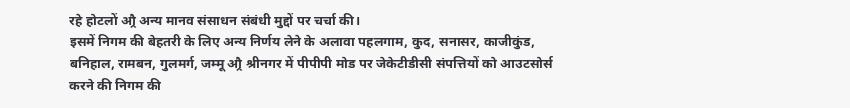रहे होटलों औ्र अन्य मानव संसाधन संबंधी मुद्दों पर चर्चा की।
इसमें निगम की बेहतरी के लिए अन्य निर्णय लेने के अलावा पहलगाम, कुद, सनासर, काजीकुंड, बनिहाल, रामबन, गुलमर्ग, जम्मू औ्र श्रीनगर में पीपीपी मोड पर जेकेटीडीसी संपत्तियों को आउटसोर्स करने की निगम की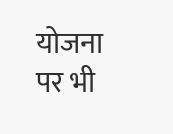योजना पर भी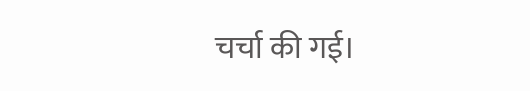चर्चा की गई।